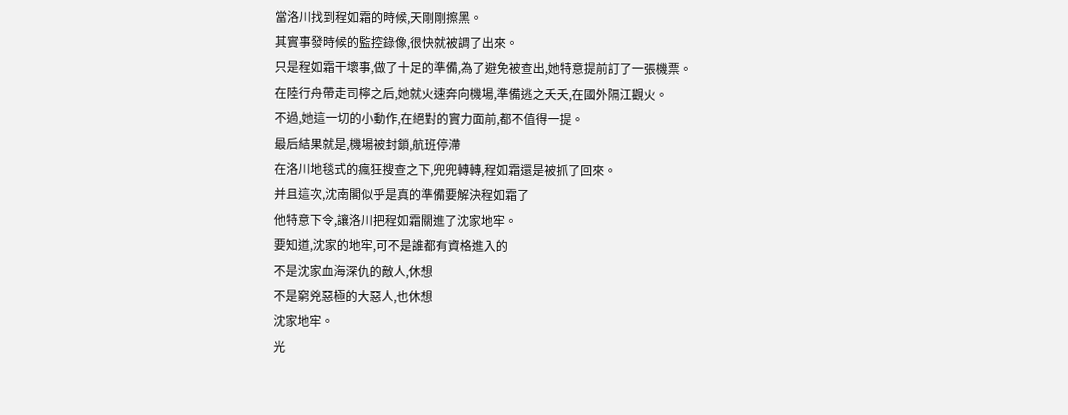當洛川找到程如霜的時候,天剛剛擦黑。
其實事發時候的監控錄像,很快就被調了出來。
只是程如霜干壞事,做了十足的準備,為了避免被查出,她特意提前訂了一張機票。
在陸行舟帶走司檸之后,她就火速奔向機場,準備逃之夭夭,在國外隔江觀火。
不過,她這一切的小動作,在絕對的實力面前,都不值得一提。
最后結果就是,機場被封鎖,航班停滯
在洛川地毯式的瘋狂搜查之下,兜兜轉轉,程如霜還是被抓了回來。
并且這次,沈南閣似乎是真的準備要解決程如霜了
他特意下令,讓洛川把程如霜關進了沈家地牢。
要知道,沈家的地牢,可不是誰都有資格進入的
不是沈家血海深仇的敵人,休想
不是窮兇惡極的大惡人,也休想
沈家地牢。
光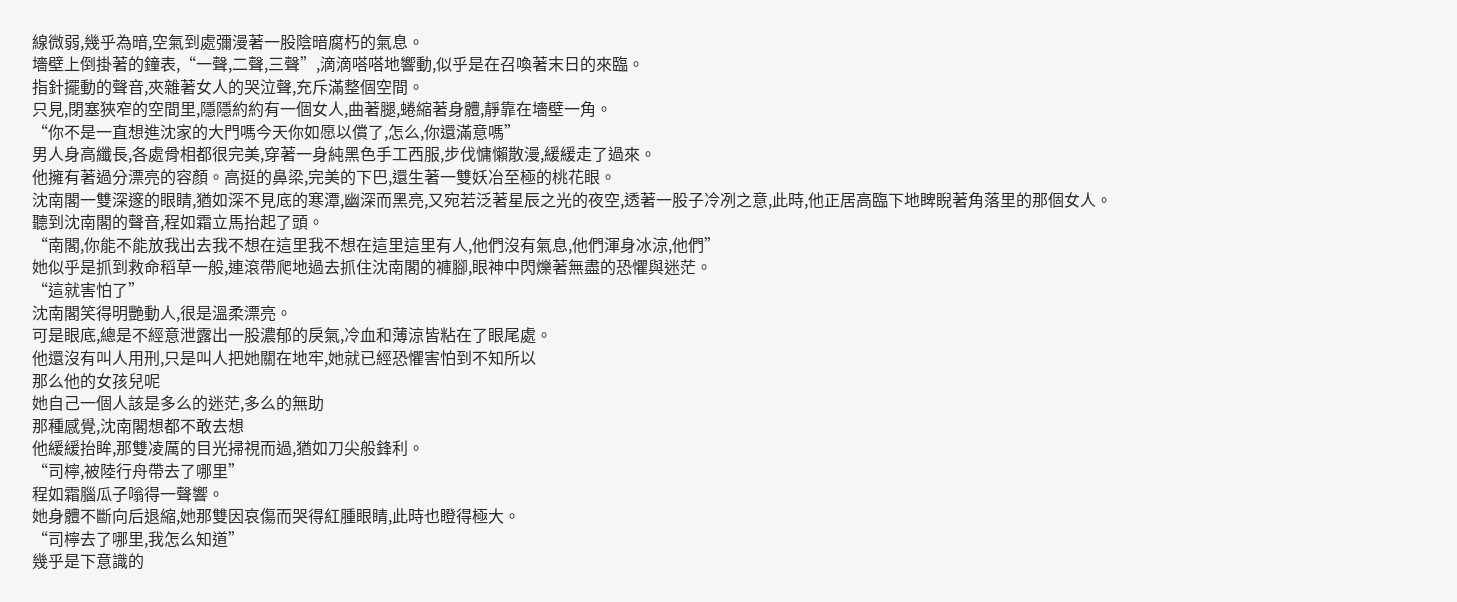線微弱,幾乎為暗,空氣到處彌漫著一股陰暗腐朽的氣息。
墻壁上倒掛著的鐘表,“一聲,二聲,三聲”,滴滴嗒嗒地響動,似乎是在召喚著末日的來臨。
指針擺動的聲音,夾雜著女人的哭泣聲,充斥滿整個空間。
只見,閉塞狹窄的空間里,隱隱約約有一個女人,曲著腿,蜷縮著身體,靜靠在墻壁一角。
“你不是一直想進沈家的大門嗎今天你如愿以償了,怎么,你還滿意嗎”
男人身高纖長,各處骨相都很完美,穿著一身純黑色手工西服,步伐慵懶散漫,緩緩走了過來。
他擁有著過分漂亮的容顏。高挺的鼻梁,完美的下巴,還生著一雙妖冶至極的桃花眼。
沈南閣一雙深邃的眼睛,猶如深不見底的寒潭,幽深而黑亮,又宛若泛著星辰之光的夜空,透著一股子冷冽之意,此時,他正居高臨下地睥睨著角落里的那個女人。
聽到沈南閣的聲音,程如霜立馬抬起了頭。
“南閣,你能不能放我出去我不想在這里我不想在這里這里有人,他們沒有氣息,他們渾身冰涼,他們”
她似乎是抓到救命稻草一般,連滾帶爬地過去抓住沈南閣的褲腳,眼神中閃爍著無盡的恐懼與迷茫。
“這就害怕了”
沈南閣笑得明艷動人,很是溫柔漂亮。
可是眼底,總是不經意泄露出一股濃郁的戾氣,冷血和薄涼皆粘在了眼尾處。
他還沒有叫人用刑,只是叫人把她關在地牢,她就已經恐懼害怕到不知所以
那么他的女孩兒呢
她自己一個人該是多么的迷茫,多么的無助
那種感覺,沈南閣想都不敢去想
他緩緩抬眸,那雙凌厲的目光掃視而過,猶如刀尖般鋒利。
“司檸,被陸行舟帶去了哪里”
程如霜腦瓜子嗡得一聲響。
她身體不斷向后退縮,她那雙因哀傷而哭得紅腫眼睛,此時也瞪得極大。
“司檸去了哪里,我怎么知道”
幾乎是下意識的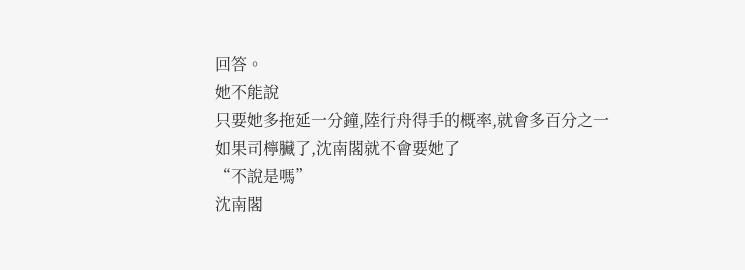回答。
她不能說
只要她多拖延一分鐘,陸行舟得手的概率,就會多百分之一
如果司檸臟了,沈南閣就不會要她了
“不說是嗎”
沈南閣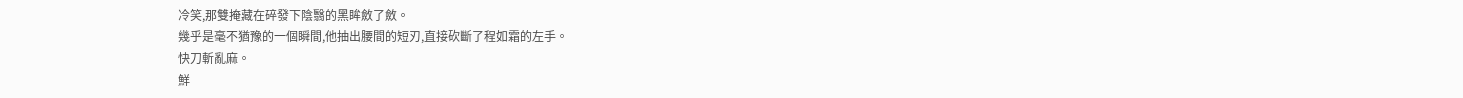冷笑,那雙掩藏在碎發下陰翳的黑眸斂了斂。
幾乎是毫不猶豫的一個瞬間,他抽出腰間的短刃,直接砍斷了程如霜的左手。
快刀斬亂麻。
鮮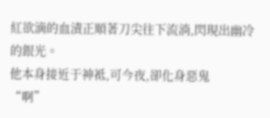紅欲滴的血漬正順著刀尖往下流淌,閃現出幽冷的銀光。
他本身接近于神袛,可今夜,卻化身惡鬼
“啊”